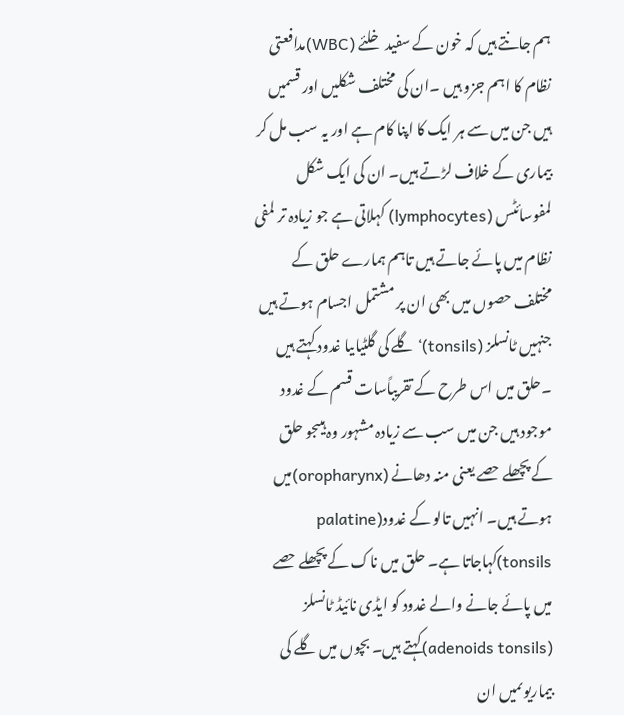ہم جانتے ہیں کہ خون کے سفید خلئے (WBC)مدافعتی نظام کا اہم جزو ہیں ۔ان کی مختلف شکلیں اور قسمیں ہیں جن میں سے ہر ایک کا اپنا کام ہے اور یہ سب مل کر بیماری کے خلاف لڑتے ہیں۔ ان کی ایک شکل لمفوسائٹس (lymphocytes) کہلاتی ہے جو زیادہ تر لمفی نظام میں پائے جاتے ہیں تاہم ہمارے حلق کے مختلف حصوں میں بھی ان پر مشتمل اجسام ہوتے ہیں جنہیں ٹانسلز (tonsils)‘ گلے کی گلٹیاںیا غدود کہتے ہیں ۔حلق میں اس طرح کے تقریباًسات قسم کے غدود موجود ہیں جن میں سب سے زیادہ مشہور وہ ہیںجو حلق کے پچھلے حصے یعنی منہ دھانے (oropharynx)میں ہوتے ہیں۔ انہیں تالو کے غدود(palatine tonsils)کہاجاتا ہے۔ حلق میں ناک کے پچھلے حصے میں پائے جانے والے غدود کو ایڈی نائیڈ ٹانسلز (adenoids tonsils)کہتے ہیں۔ بچوں میں گلے کی بیماریوںمیں ان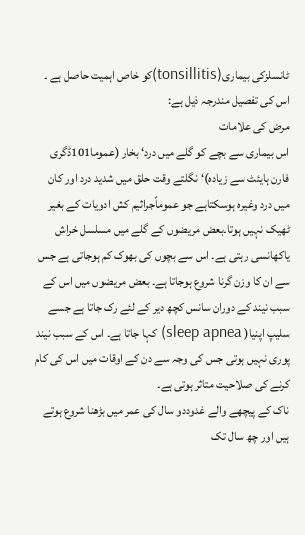ٹانسلزکی بیماری(tonsillitis)کو خاص اہمیت حاصل ہے ۔ اس کی تفصیل مندرجہ ذیل ہے:
مرض کی علامات
اس بیماری سے بچے کو گلے میں درد‘ بخار (عموما101ڈگری فارن ہایئٹ سے زیادہ)‘ نگلتے وقت حلق میں شدید درد اور کان میں درد وغیرہ ہوسکتاہے جو عموماًجراثیم کش ادویات کے بغیر ٹھیک نہیں ہوتا۔بعض مریضوں کے گلے میں مسلسل خراش یاکھانسی رہتی ہے۔ اس سے بچوں کی بھوک کم ہوجاتی ہے جس سے ان کا وزن گرنا شروع ہوجاتا ہے۔ بعض مریضوں میں اس کے سبب نیند کے دوران سانس کچھ دیر کے لئے رک جاتا ہے جسے سلیپ اپنیا( sleep apnea) کہا جاتا ہے۔ اس کے سبب نیند پوری نہیں ہوتی جس کی وجہ سے دن کے اوقات میں اس کی کام کرنے کی صلاحیت متاثر ہوتی ہے۔
ناک کے پیچھے والے غدوددو سال کی عمر میں بڑھنا شروع ہوتے ہیں اور چھ سال تک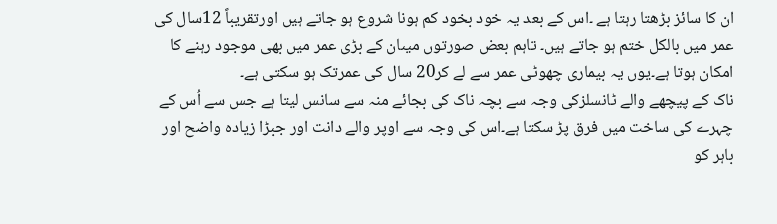ان کا سائز بڑھتا رہتا ہے ۔اس کے بعد یہ خود بخود کم ہونا شروع ہو جاتے ہیں اورتقریباً 12سال کی عمر میں بالکل ختم ہو جاتے ہیں۔ تاہم بعض صورتوں میںان کے بڑی عمر میں بھی موجود رہنے کا امکان ہوتا ہے۔یوں یہ بیماری چھوٹی عمر سے لے کر20 سال کی عمرتک ہو سکتی ہے۔
ناک کے پیچھے والے ٹانسلزکی وجہ سے بچہ ناک کی بجائے منہ سے سانس لیتا ہے جس سے اُس کے چہرے کی ساخت میں فرق پڑ سکتا ہے۔اس کی وجہ سے اوپر والے دانت اور جبڑا زیادہ واضح اور باہر کو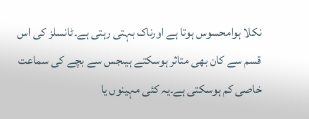نکلا ہوامحسوس ہوتا ہے اورناک بہتی رہتی ہے۔ٹانسلز کی اس قسم سے کان بھی متاثر ہوسکتے ہیںجس سے بچے کی سماعت خاصی کم ہوسکتی ہے۔یہ کئی مہینوں یا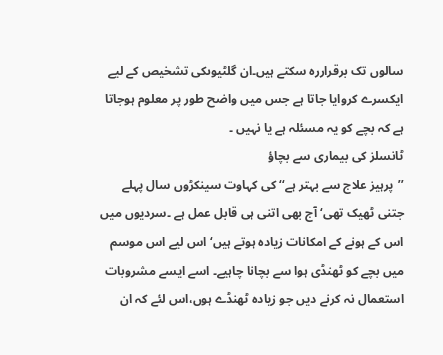سالوں تک برقراررہ سکتے ہیں۔ان گلٹیوںکی تشخیص کے لیے ایکسرے کروایا جاتا ہے جس میں واضح طور پر معلوم ہوجاتا ہے کہ بچے کو یہ مسئلہ ہے یا نہیں ۔
ٹانسلز کی بیماری سے بچاؤ
’’پرہیز علاج سے بہتر ہے‘‘ کی کہاوت سینکڑوں سال پہلے جتنی ٹھیک تھی‘ آج بھی اتنی ہی قابل عمل ہے ۔سردیوں میں اس کے ہونے کے امکانات زیادہ ہوتے ہیں‘ اس لیے اس موسم میں بچے کو ٹھنڈی ہوا سے بچانا چاہیے۔ اسے ایسے مشروبات استعمال نہ کرنے دیں جو زیادہ ٹھنڈے ہوں،اس لئے کہ ان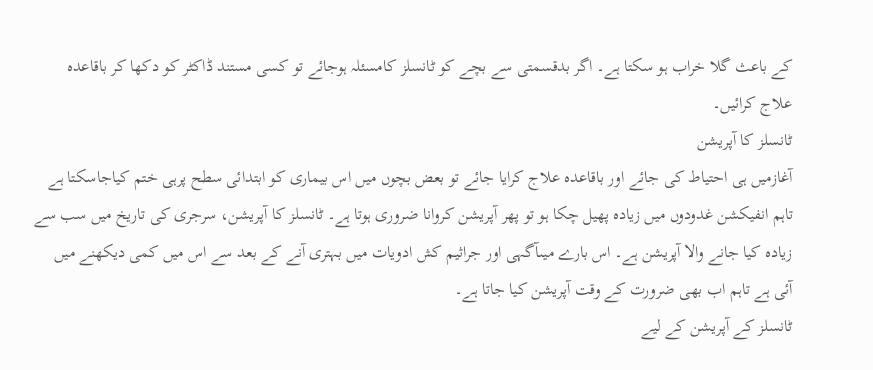کے باعث گلا خراب ہو سکتا ہے۔ اگر بدقسمتی سے بچے کو ٹانسلز کامسئلہ ہوجائے تو کسی مستند ڈاکٹر کو دکھا کر باقاعدہ علاج کرائیں۔
ٹانسلز کا آپریشن
آغازمیں ہی احتیاط کی جائے اور باقاعدہ علاج کرایا جائے تو بعض بچوں میں اس بیماری کو ابتدائی سطح پرہی ختم کیاجاسکتا ہے تاہم انفیکشن غدودوں میں زیادہ پھیل چکا ہو تو پھر آپریشن کروانا ضروری ہوتا ہے۔ ٹانسلز کا آپریشن، سرجری کی تاریخ میں سب سے زیادہ کیا جانے والا آپریشن ہے۔ اس بارے میںآگہی اور جراثیم کش ادویات میں بہتری آنے کے بعد سے اس میں کمی دیکھنے میں آئی ہے تاہم اب بھی ضرورت کے وقت آپریشن کیا جاتا ہے۔
ٹانسلز کے آپریشن کے لیے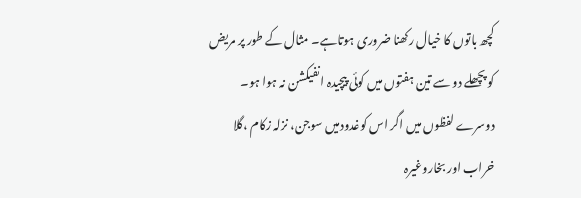کچھ باتوں کا خیال رکھنا ضروری ہوتاہے۔ مثال کے طور پر مریض کو پچھلے دو سے تین ہفتوں میں کوئی پیچیدہ انفیکشن نہ ہوا ہو۔ دوسرے لفظوں میں اگر اس کوغدودمیں سوجن، نزلہ زکام ،گلا خراب اور بخاروغیرہ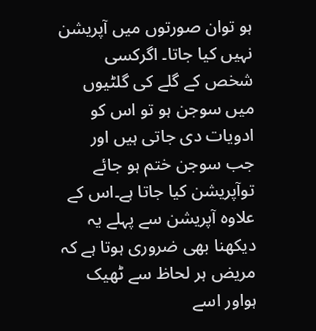ہو توان صورتوں میں آپریشن نہیں کیا جاتا۔ اگرکسی شخص کے گلے کی گلٹیوں میں سوجن ہو تو اس کو ادویات دی جاتی ہیں اور جب سوجن ختم ہو جائے توآپریشن کیا جاتا ہے۔اس کے علاوہ آپریشن سے پہلے یہ دیکھنا بھی ضروری ہوتا ہے کہ مریض ہر لحاظ سے ٹھیک ہواور اسے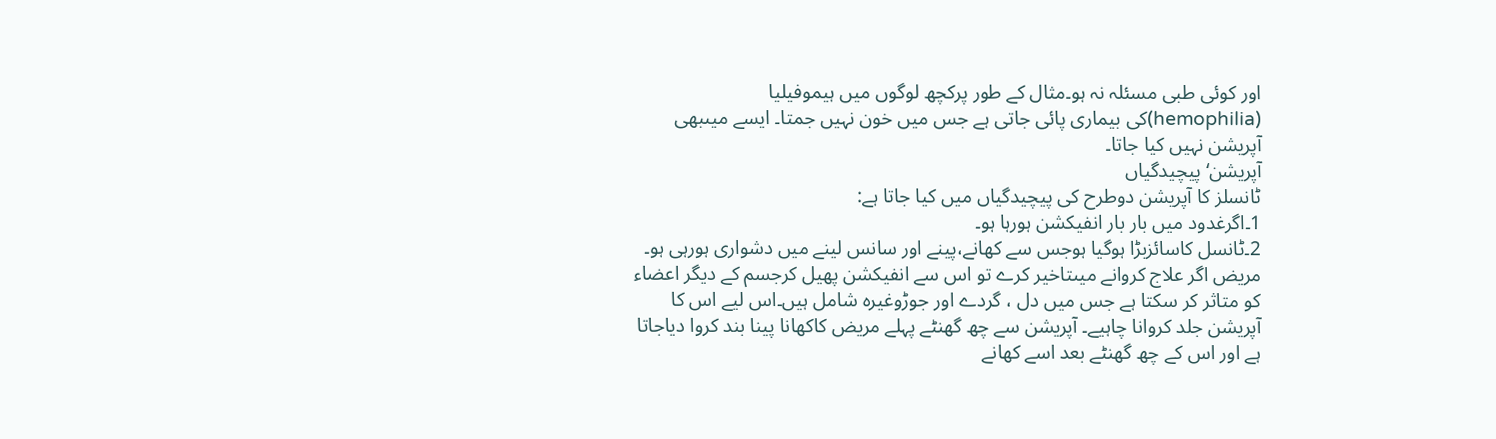اور کوئی طبی مسئلہ نہ ہو۔مثال کے طور پرکچھ لوگوں میں ہیموفیلیا (hemophilia)کی بیماری پائی جاتی ہے جس میں خون نہیں جمتا۔ ایسے میںبھی آپریشن نہیں کیا جاتا۔
آپریشن‘پیچیدگیاں
ٹانسلز کا آپریشن دوطرح کی پیچیدگیاں میں کیا جاتا ہے:
1۔اگرغدود میں بار بار انفیکشن ہورہا ہو۔
2۔ٹانسل کاسائزبڑا ہوگیا ہوجس سے کھانے،پینے اور سانس لینے میں دشواری ہورہی ہو۔
مریض اگر علاج کروانے میںتاخیر کرے تو اس سے انفیکشن پھیل کرجسم کے دیگر اعضاء کو متاثر کر سکتا ہے جس میں دل ، گردے اور جوڑوغیرہ شامل ہیں۔اس لیے اس کا آپریشن جلد کروانا چاہیے۔ آپریشن سے چھ گھنٹے پہلے مریض کاکھانا پینا بند کروا دیاجاتا ہے اور اس کے چھ گھنٹے بعد اسے کھانے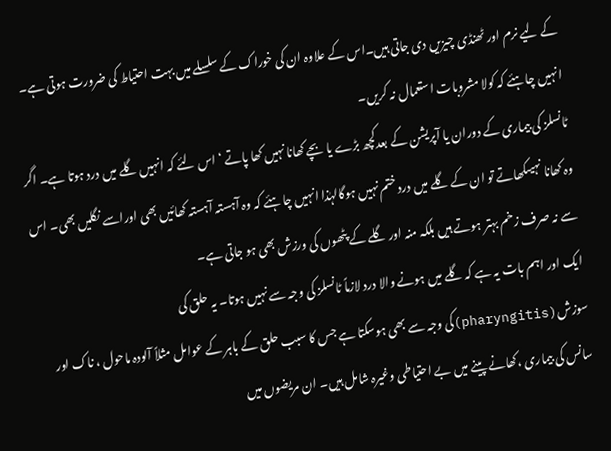کے لیے نرم اور ٹھنڈی چیزیں دی جاتی ہیں۔اس کے علاوہ ان کی خوراک کے سلسلے میں بہت احتیاط کی ضرورت ہوتی ہے۔ انہیں چاہئے کہ کولا مشروبات استعمال نہ کریں۔
ٹانسلز کی بیماری کے دوران یا آپریشن کے بعدکچھ بڑے یا بچے کھانا نہیں کھا پاتے ‘ اس لئے کہ انہیں گلے میں درد ہوتا ہے۔ اگر وہ کھانا نہیںکھاتے تو ان کے گلے میں درد ختم نہیں ہوگالہٰذا انہیں چاہئے کہ وہ آہستہ آہستہ کھائیں بھی اوراسے نگلیں بھی۔ اس سے نہ صرف زخم بہتر ہوتے ہیں بلکہ منہ اور گلے کے پٹھوں کی ورزش بھی ہو جاتی ہے۔
ایک اور اہم بات یہ ہے کہ گلے میں ہونے والا درد لازماً ٹانسلز کی وجہ سے نہیں ہوتا۔ یہ حلق کی سوزش(pharyngitis)کی وجہ سے بھی ہوسکتا ہے جس کا سبب حلق کے باہر کے عوامل مثلاً آلودہ ماحول ، ناک اور سانس کی بیماری ،کھانے پینے میں بے احتیاطی وغیرہ شامل ہیں۔ ان مریضوں میں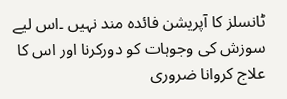ٹانسلز کا آپریشن فائدہ مند نہیں ۔اس لیے سوزش کی وجوہات کو دورکرنا اور اس کا علاج کروانا ضروری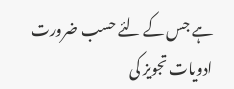ہے جس کے لئے حسب ضرورت ادویات تجویز کی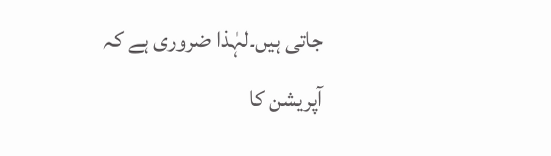جاتی ہیں۔لہٰذا ضروری ہے کہ آپریشن کا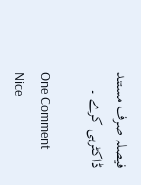فیصلہ صرف مستند ڈاکٹرہی کرے ۔

One Comment
Nice